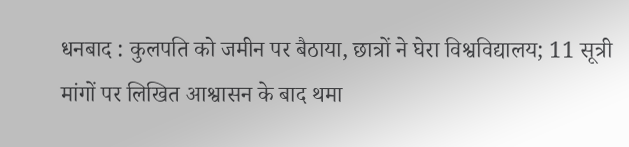धनबाद : कुलपति को जमीन पर बैठाया, छात्रों ने घेरा विश्वविद्यालय; 11 सूत्री मांगों पर लिखित आश्वासन के बाद थमा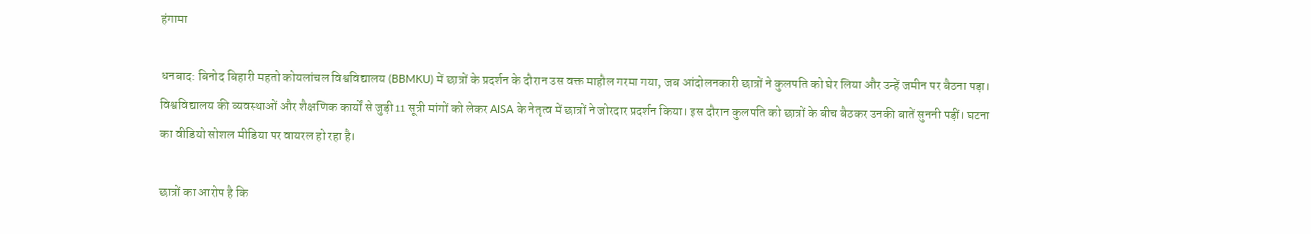हंगामा

धनबाद: बिनोद बिहारी महतो कोयलांचल विश्वविद्यालय (BBMKU) में छात्रों के प्रदर्शन के दौरान उस वक्त माहौल गरमा गया, जब आंदोलनकारी छात्रों ने कुलपति को घेर लिया और उन्हें जमीन पर बैठना पड़ा। विश्वविद्यालय की व्यवस्थाओं और शैक्षणिक कार्यों से जुड़ी 11 सूत्री मांगों को लेकर AISA के नेतृत्व में छात्रों ने जोरदार प्रदर्शन किया। इस दौरान कुलपति को छात्रों के बीच बैठकर उनकी बातें सुननी पड़ीं। घटना का वीडियो सोशल मीडिया पर वायरल हो रहा है।

छात्रों का आरोप है कि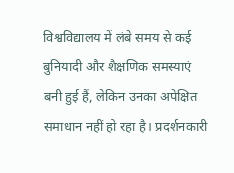विश्वविद्यालय में लंबे समय से कई बुनियादी और शैक्षणिक समस्याएं बनी हुई हैं, लेकिन उनका अपेक्षित समाधान नहीं हो रहा है। प्रदर्शनकारी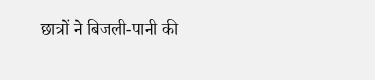छात्रों ने बिजली-पानी की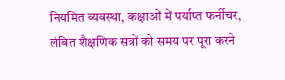नियमित व्यवस्था, कक्षाओं में पर्याप्त फर्नीचर, लंबित शैक्षणिक सत्रों को समय पर पूरा करने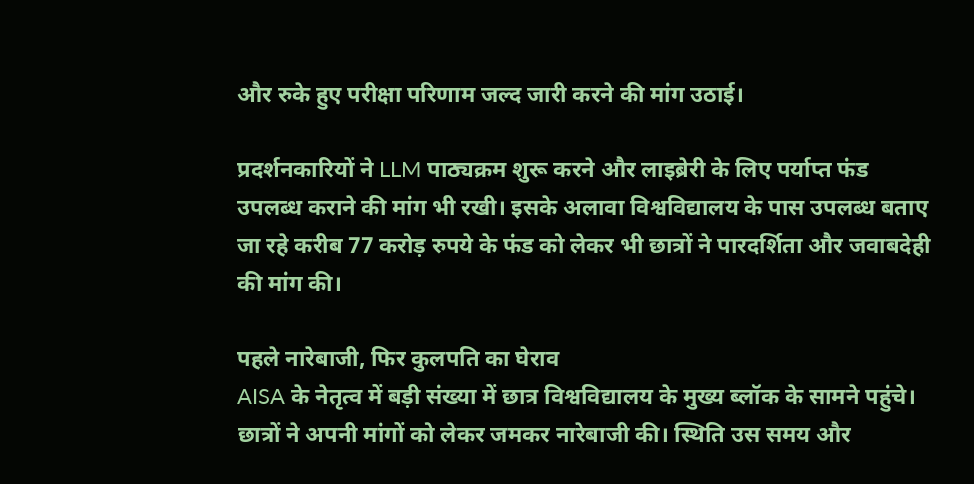और रुके हुए परीक्षा परिणाम जल्द जारी करने की मांग उठाई।

प्रदर्शनकारियों ने LLM पाठ्यक्रम शुरू करने और लाइब्रेरी के लिए पर्याप्त फंड उपलब्ध कराने की मांग भी रखी। इसके अलावा विश्वविद्यालय के पास उपलब्ध बताए जा रहे करीब 77 करोड़ रुपये के फंड को लेकर भी छात्रों ने पारदर्शिता और जवाबदेही की मांग की।

पहले नारेबाजी, फिर कुलपति का घेराव
AISA के नेतृत्व में बड़ी संख्या में छात्र विश्वविद्यालय के मुख्य ब्लॉक के सामने पहुंचे। छात्रों ने अपनी मांगों को लेकर जमकर नारेबाजी की। स्थिति उस समय और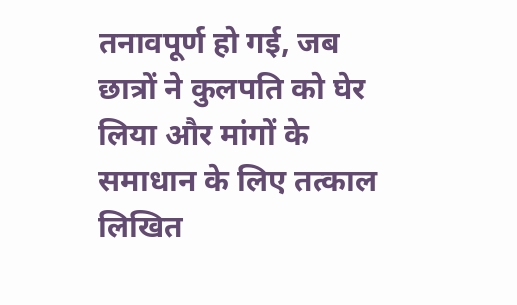तनावपूर्ण हो गई, जब छात्रों ने कुलपति को घेर लिया और मांगों के समाधान के लिए तत्काल लिखित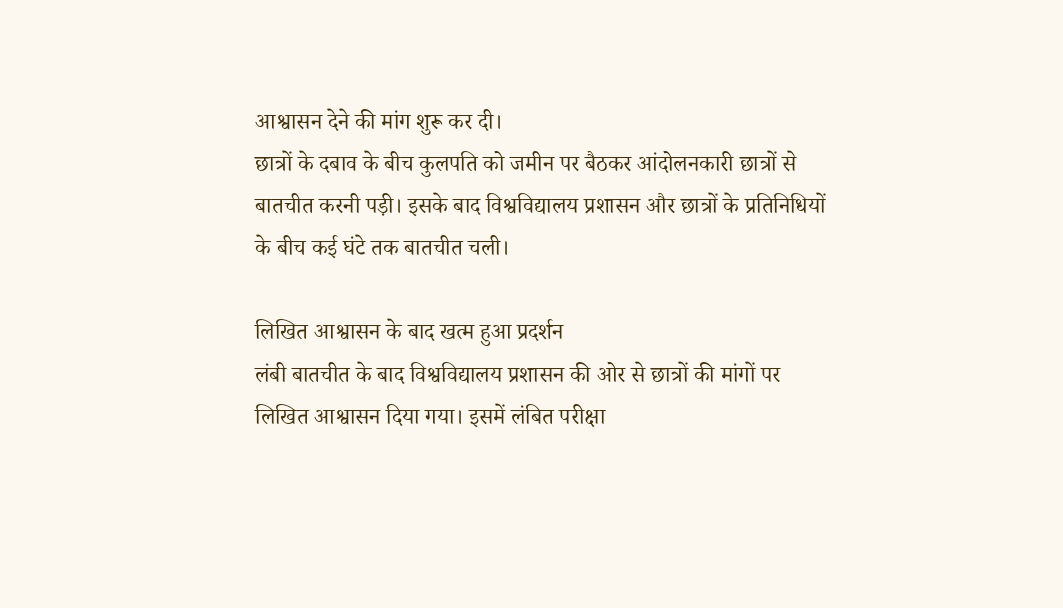आश्वासन देने की मांग शुरू कर दी।
छात्रों के दबाव के बीच कुलपति को जमीन पर बैठकर आंदोलनकारी छात्रों से बातचीत करनी पड़ी। इसके बाद विश्वविद्यालय प्रशासन और छात्रों के प्रतिनिधियों के बीच कई घंटे तक बातचीत चली।

लिखित आश्वासन के बाद खत्म हुआ प्रदर्शन
लंबी बातचीत के बाद विश्वविद्यालय प्रशासन की ओर से छात्रों की मांगों पर लिखित आश्वासन दिया गया। इसमें लंबित परीक्षा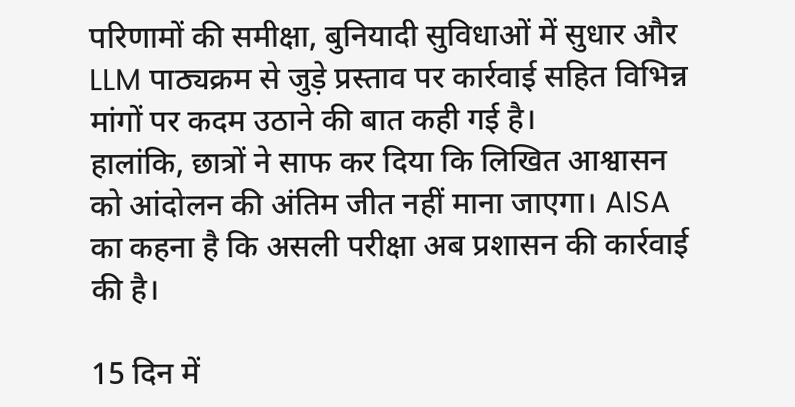परिणामों की समीक्षा, बुनियादी सुविधाओं में सुधार और LLM पाठ्यक्रम से जुड़े प्रस्ताव पर कार्रवाई सहित विभिन्न मांगों पर कदम उठाने की बात कही गई है।
हालांकि, छात्रों ने साफ कर दिया कि लिखित आश्वासन को आंदोलन की अंतिम जीत नहीं माना जाएगा। AISA का कहना है कि असली परीक्षा अब प्रशासन की कार्रवाई की है।

15 दिन में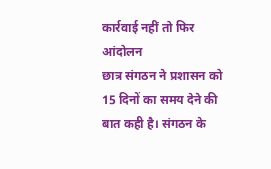कार्रवाई नहीं तो फिर आंदोलन
छात्र संगठन ने प्रशासन को 15 दिनों का समय देने की बात कही है। संगठन के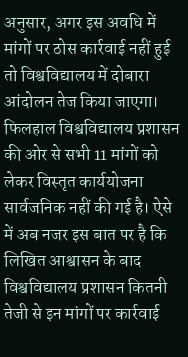अनुसार, अगर इस अवधि में मांगों पर ठोस कार्रवाई नहीं हुई तो विश्वविद्यालय में दोबारा आंदोलन तेज किया जाएगा।
फिलहाल विश्वविद्यालय प्रशासन की ओर से सभी 11 मांगों को लेकर विस्तृत कार्ययोजना सार्वजनिक नहीं की गई है। ऐसे में अब नजर इस बात पर है कि लिखित आश्वासन के बाद विश्वविद्यालय प्रशासन कितनी तेजी से इन मांगों पर कार्रवाई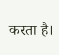करता है।